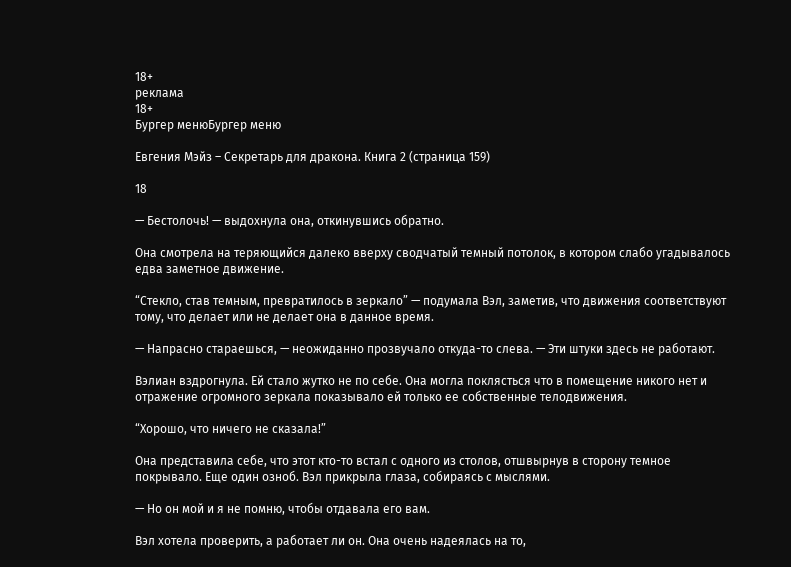18+
реклама
18+
Бургер менюБургер меню

Евгения Мэйз – Секретарь для дракона. Книга 2 (страница 159)

18

— Бестолочь! — выдохнула она, откинувшись обратно.

Она смотрела на теряющийся далеко вверху сводчатый темный потолок, в котором слабо угадывалось едва заметное движение.

“Стекло, став темным, превратилось в зеркало” — подумала Вэл, заметив, что движения соответствуют тому, что делает или не делает она в данное время.

— Напрасно стараешься, — неожиданно прозвучало откуда-то слева. — Эти штуки здесь не работают.

Вэлиан вздрогнула. Ей стало жутко не по себе. Она могла поклясться что в помещение никого нет и отражение огромного зеркала показывало ей только ее собственные телодвижения.

“Хорошо, что ничего не сказала!”

Она представила себе, что этот кто-то встал с одного из столов, отшвырнув в сторону темное покрывало. Еще один озноб. Вэл прикрыла глаза, собираясь с мыслями.

— Но он мой и я не помню, чтобы отдавала его вам.

Вэл хотела проверить, а работает ли он. Она очень надеялась на то,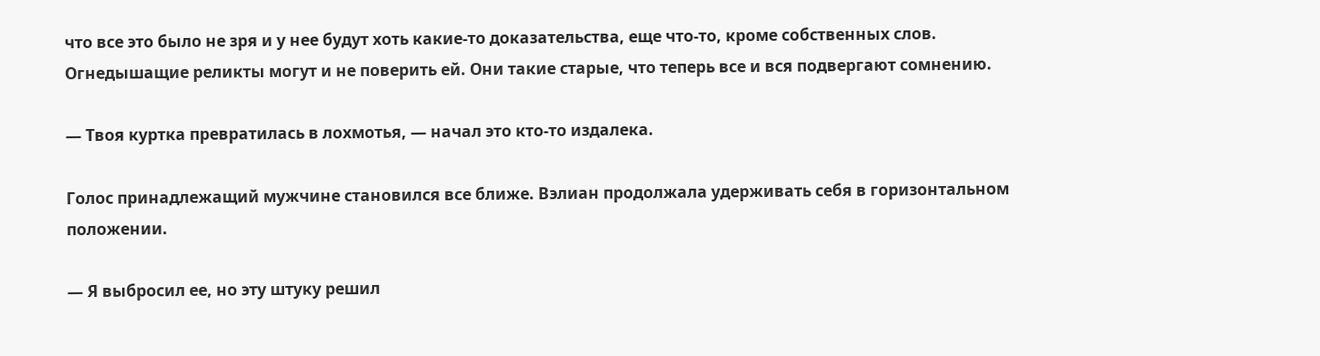что все это было не зря и у нее будут хоть какие-то доказательства, еще что-то, кроме собственных слов. Огнедышащие реликты могут и не поверить ей. Они такие старые, что теперь все и вся подвергают сомнению.

— Твоя куртка превратилась в лохмотья, — начал это кто-то издалека.

Голос принадлежащий мужчине становился все ближе. Вэлиан продолжала удерживать себя в горизонтальном положении.

— Я выбросил ее, но эту штуку решил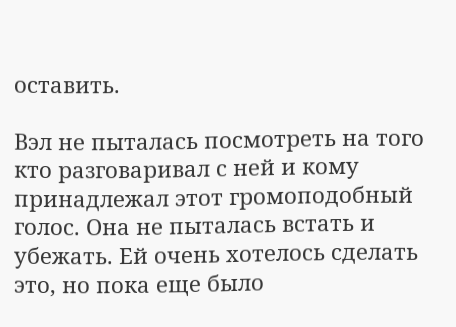оставить.

Вэл не пыталась посмотреть на того кто разговаривал с ней и кому принадлежал этот громоподобный голос. Она не пыталась встать и убежать. Ей очень хотелось сделать это, но пока еще было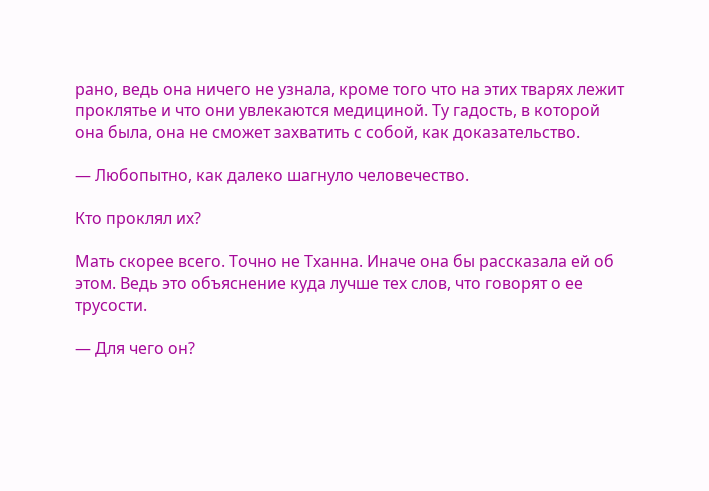рано, ведь она ничего не узнала, кроме того что на этих тварях лежит проклятье и что они увлекаются медициной. Ту гадость, в которой она была, она не сможет захватить с собой, как доказательство.

— Любопытно, как далеко шагнуло человечество.

Кто проклял их?

Мать скорее всего. Точно не Тханна. Иначе она бы рассказала ей об этом. Ведь это объяснение куда лучше тех слов, что говорят о ее трусости.

— Для чего он?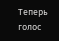Теперь голос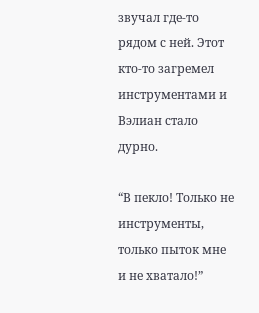звучал где-то рядом с ней. Этот кто-то загремел инструментами и Вэлиан стало дурно.

“В пекло! Только не инструменты, только пыток мне и не хватало!”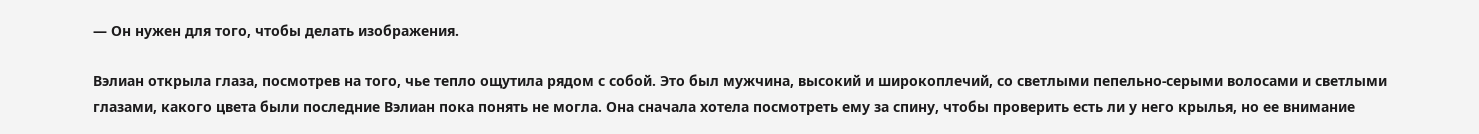— Он нужен для того, чтобы делать изображения.

Вэлиан открыла глаза, посмотрев на того, чье тепло ощутила рядом с собой. Это был мужчина, высокий и широкоплечий, со светлыми пепельно-серыми волосами и светлыми глазами, какого цвета были последние Вэлиан пока понять не могла. Она сначала хотела посмотреть ему за спину, чтобы проверить есть ли у него крылья, но ее внимание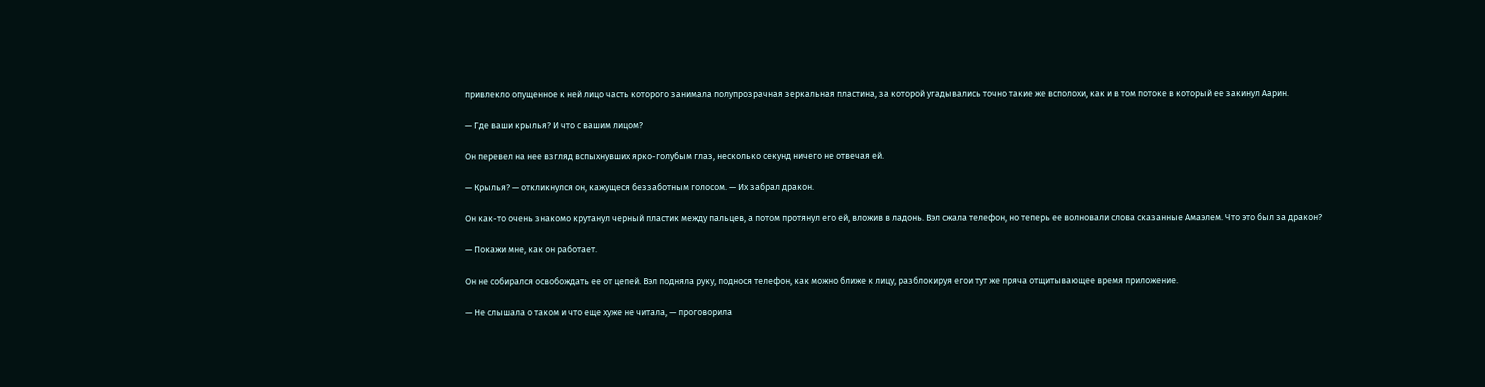привлекло опущенное к ней лицо часть которого занимала полупрозрачная зеркальная пластина, за которой угадывались точно такие же всполохи, как и в том потоке в который ее закинул Аарин.

— Где ваши крылья? И что с вашим лицом?

Он перевел на нее взгляд вспыхнувших ярко-голубым глаз, несколько секунд ничего не отвечая ей.

— Крылья? — откликнулся он, кажущеся беззаботным голосом. — Их забрал дракон.

Он как-то очень знакомо крутанул черный пластик между пальцев, а потом протянул его ей, вложив в ладонь. Вэл сжала телефон, но теперь ее волновали слова сказанные Амаэлем. Что это был за дракон?

— Покажи мне, как он работает.

Он не собирался освобождать ее от цепей. Вэл подняла руку, поднося телефон, как можно ближе к лицу, разблокируя егои тут же пряча отщитывающее время приложение.

— Не слышала о таком и что еще хуже не читала, — проговорила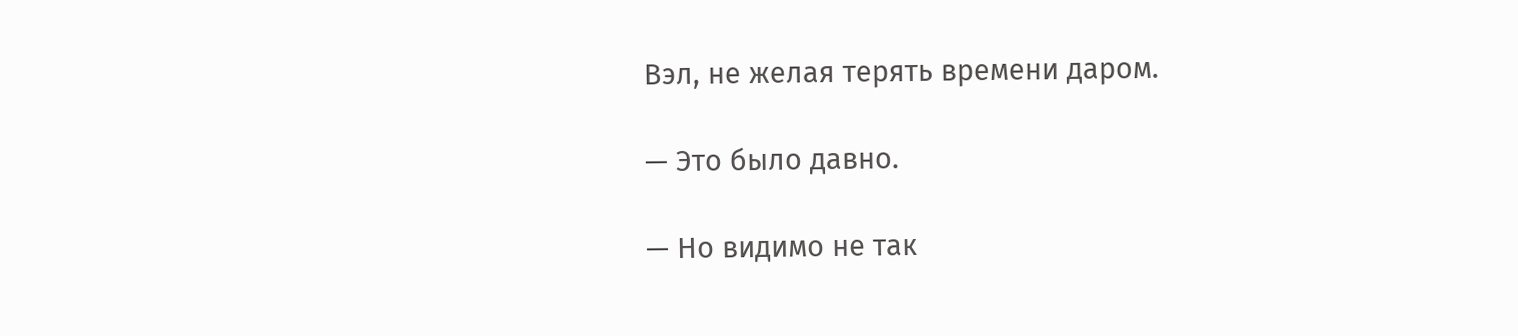Вэл, не желая терять времени даром.

— Это было давно.

— Но видимо не так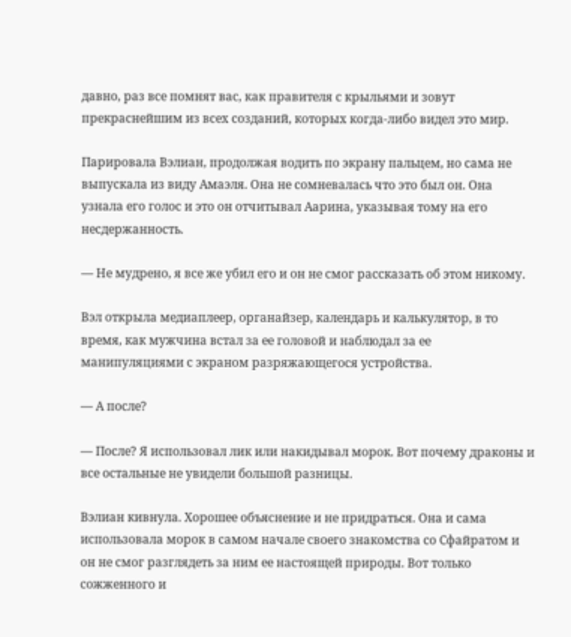давно, раз все помнят вас, как правителя с крыльями и зовут прекраснейшим из всех созданий, которых когда-либо видел это мир.

Парировала Вэлиан, продолжая водить по экрану пальцем, но сама не выпускала из виду Амаэля. Она не сомневалась что это был он. Она узнала его голос и это он отчитывал Аарина, указывая тому на его несдержанность.

— Не мудрено, я все же убил его и он не смог рассказать об этом никому.

Вэл открыла медиаплеер, органайзер, календарь и калькулятор, в то время, как мужчина встал за ее головой и наблюдал за ее манипуляциями с экраном разряжающегося устройства.

— А после?

— После? Я использовал лик или накидывал морок. Вот почему драконы и все остальные не увидели большой разницы.

Вэлиан кивнула. Хорошее объяснение и не придраться. Она и сама использовала морок в самом начале своего знакомства со Сфайратом и он не смог разглядеть за ним ее настоящей природы. Вот только сожженного и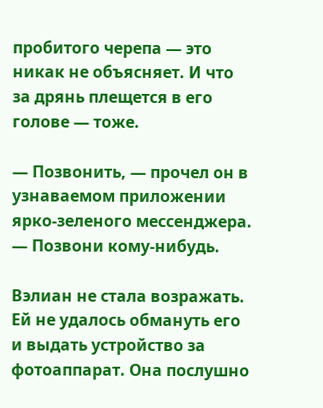пробитого черепа — это никак не объясняет. И что за дрянь плещется в его голове — тоже.

— Позвонить, — прочел он в узнаваемом приложении ярко-зеленого мессенджера. — Позвони кому-нибудь.

Вэлиан не стала возражать. Ей не удалось обмануть его и выдать устройство за фотоаппарат. Она послушно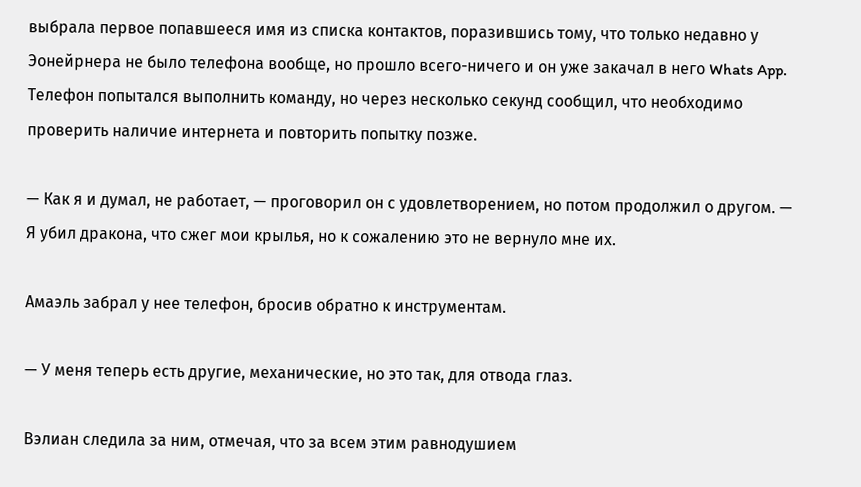выбрала первое попавшееся имя из списка контактов, поразившись тому, что только недавно у Эонейрнера не было телефона вообще, но прошло всего-ничего и он уже закачал в него Whats App. Телефон попытался выполнить команду, но через несколько секунд сообщил, что необходимо проверить наличие интернета и повторить попытку позже.

— Как я и думал, не работает, — проговорил он с удовлетворением, но потом продолжил о другом. — Я убил дракона, что сжег мои крылья, но к сожалению это не вернуло мне их.

Амаэль забрал у нее телефон, бросив обратно к инструментам.

— У меня теперь есть другие, механические, но это так, для отвода глаз.

Вэлиан следила за ним, отмечая, что за всем этим равнодушием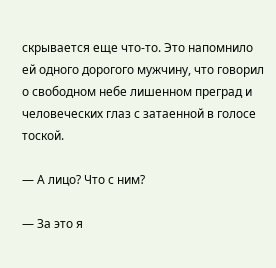скрывается еще что-то. Это напомнило ей одного дорогого мужчину, что говорил о свободном небе лишенном преград и человеческих глаз с затаенной в голосе тоской.

— А лицо? Что с ним?

— За это я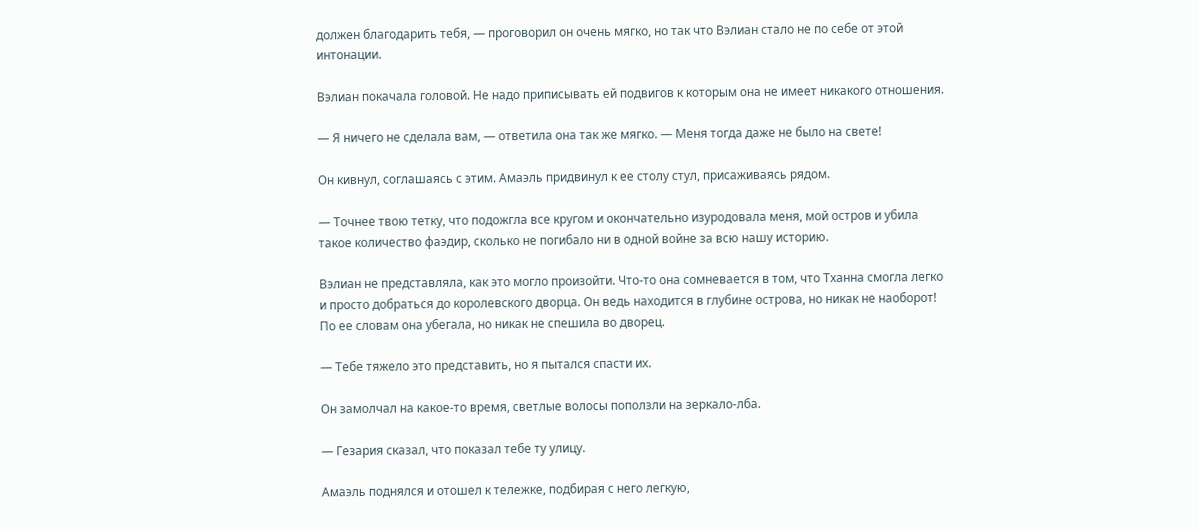должен благодарить тебя, — проговорил он очень мягко, но так что Вэлиан стало не по себе от этой интонации.

Вэлиан покачала головой. Не надо приписывать ей подвигов к которым она не имеет никакого отношения.

— Я ничего не сделала вам, — ответила она так же мягко. — Меня тогда даже не было на свете!

Он кивнул, соглашаясь с этим. Амаэль придвинул к ее столу стул, присаживаясь рядом.

— Точнее твою тетку, что подожгла все кругом и окончательно изуродовала меня, мой остров и убила такое количество фаэдир, сколько не погибало ни в одной войне за всю нашу историю.

Вэлиан не представляла, как это могло произойти. Что-то она сомневается в том, что Тханна смогла легко и просто добраться до королевского дворца. Он ведь находится в глубине острова, но никак не наоборот! По ее словам она убегала, но никак не спешила во дворец.

— Тебе тяжело это представить, но я пытался спасти их.

Он замолчал на какое-то время, светлые волосы поползли на зеркало-лба.

— Гезария сказал, что показал тебе ту улицу.

Амаэль поднялся и отошел к тележке, подбирая с него легкую,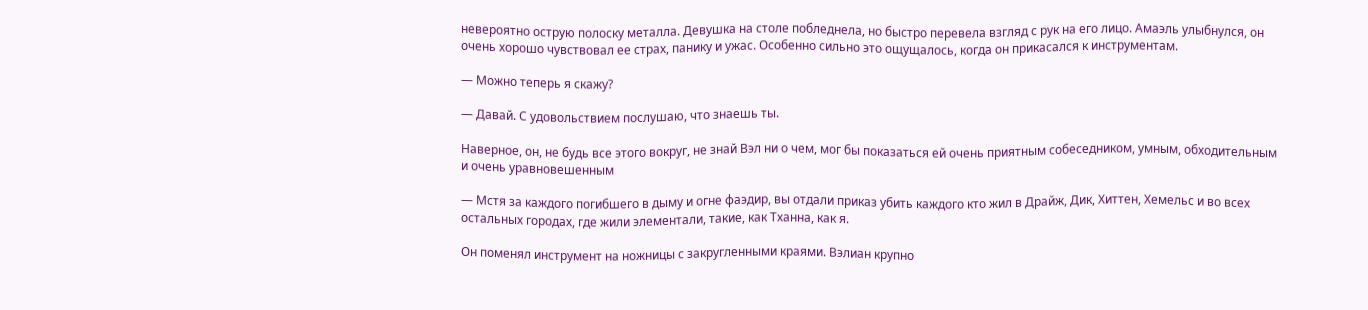невероятно острую полоску металла. Девушка на столе побледнела, но быстро перевела взгляд с рук на его лицо. Амаэль улыбнулся, он очень хорошо чувствовал ее страх, панику и ужас. Особенно сильно это ощущалось, когда он прикасался к инструментам.

— Можно теперь я скажу?

— Давай. С удовольствием послушаю, что знаешь ты.

Наверное, он, не будь все этого вокруг, не знай Вэл ни о чем, мог бы показаться ей очень приятным собеседником, умным, обходительным и очень уравновешенным

— Мстя за каждого погибшего в дыму и огне фаэдир, вы отдали приказ убить каждого кто жил в Драйж, Дик, Хиттен, Хемельс и во всех остальных городах, где жили элементали, такие, как Тханна, как я.

Он поменял инструмент на ножницы с закругленными краями. Вэлиан крупно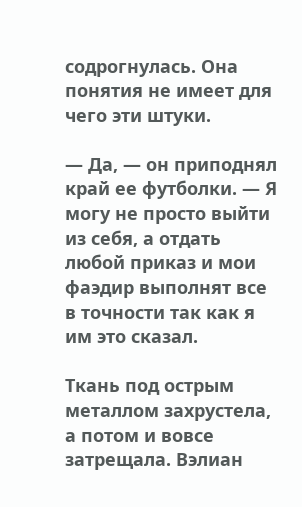содрогнулась. Она понятия не имеет для чего эти штуки.

— Да, — он приподнял край ее футболки. — Я могу не просто выйти из себя, а отдать любой приказ и мои фаэдир выполнят все в точности так как я им это сказал.

Ткань под острым металлом захрустела, а потом и вовсе затрещала. Вэлиан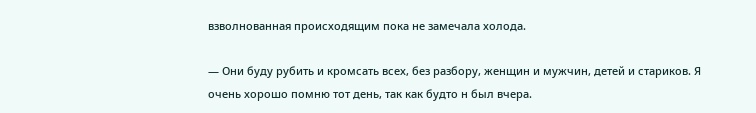взволнованная происходящим пока не замечала холода.

— Они буду рубить и кромсать всех, без разбору, женщин и мужчин, детей и стариков. Я очень хорошо помню тот день, так как будто н был вчера.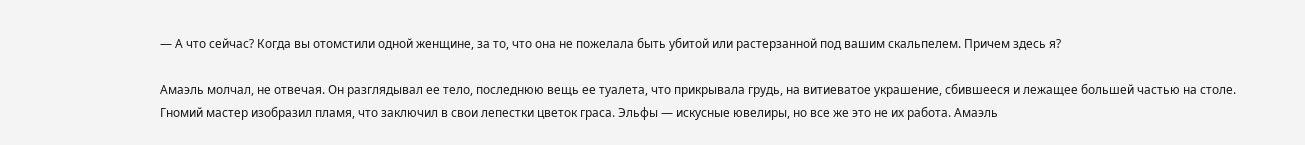— А что сейчас? Когда вы отомстили одной женщине, за то, что она не пожелала быть убитой или растерзанной под вашим скальпелем. Причем здесь я?

Амаэль молчал, не отвечая. Он разглядывал ее тело, последнюю вещь ее туалета, что прикрывала грудь, на витиеватое украшение, сбившееся и лежащее большей частью на столе. Гномий мастер изобразил пламя, что заключил в свои лепестки цветок граса. Эльфы — искусные ювелиры, но все же это не их работа. Амаэль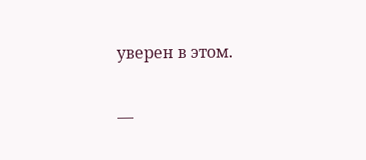уверен в этом.

—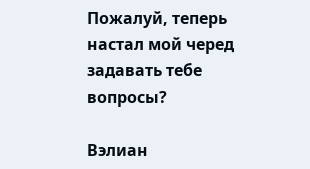Пожалуй, теперь настал мой черед задавать тебе вопросы?

Вэлиан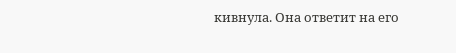кивнула. Она ответит на его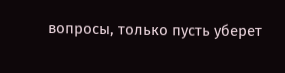вопросы, только пусть уберет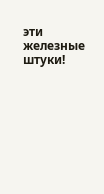эти железные штуки!